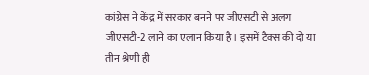कांग्रेस ने केंद्र में सरकार बनने पर जीएसटी से अलग जीएसटी-2 लाने का एलान किया है। इसमें टैक्स की दो या तीन श्रेणी ही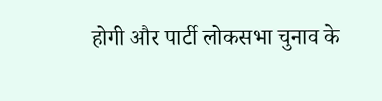होगी और पार्टी लोकसभा चुनाव के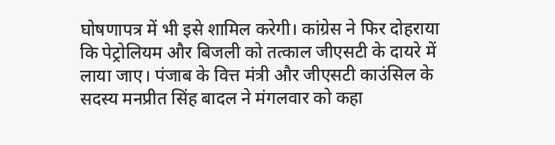घोषणापत्र में भी इसे शामिल करेगी। कांग्रेस ने फिर दोहराया कि पेट्रोलियम और बिजली को तत्काल जीएसटी के दायरे में लाया जाए। पंजाब के वित्त मंत्री और जीएसटी काउंसिल के सदस्य मनप्रीत सिंह बादल ने मंगलवार को कहा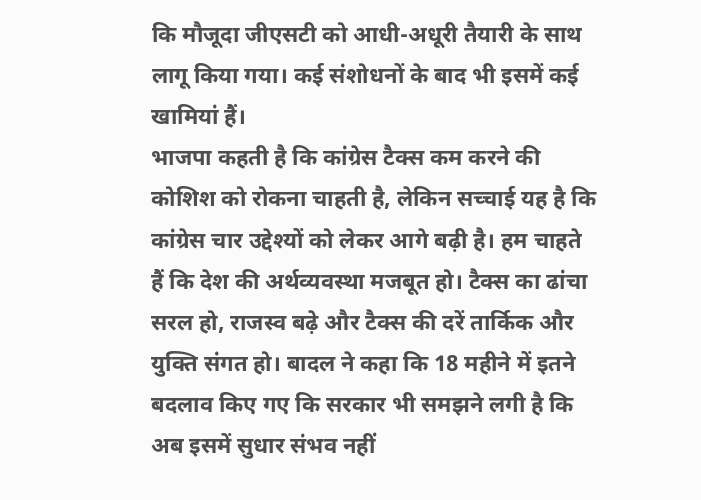कि मौजूदा जीएसटी को आधी-अधूरी तैयारी के साथ लागू किया गया। कई संशोधनों के बाद भी इसमें कई खामियां हैं।
भाजपा कहती है कि कांग्रेस टैक्स कम करने की कोशिश को रोकना चाहती है, लेकिन सच्चाई यह है कि कांग्रेस चार उद्देश्यों को लेकर आगे बढ़ी है। हम चाहते हैं कि देश की अर्थव्यवस्था मजबूत हो। टैक्स का ढांचा सरल हो, राजस्व बढ़े और टैक्स की दरें तार्किक और युक्ति संगत हो। बादल ने कहा कि 18 महीने में इतने बदलाव किए गए कि सरकार भी समझने लगी है कि अब इसमें सुधार संभव नहीं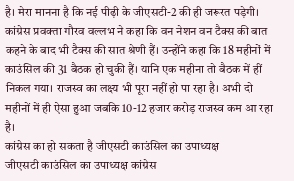है। मेरा मानना है कि नई पीढ़ी के जीएसटी-2 की ही जरूरत पड़ेगी।
कांग्रेस प्रवक्ता गौरव वल्लभ ने कहा कि वन नेशन वन टैक्स की बात कहने के बाद भी टैक्स की सात श्रेणी हैं। उन्होंने कहा कि 18 महीनों में काउंसिल की 31 बैठक हो चुकी हैं। यानि एक महीना तो बैठक में हीं निकल गया। राजस्व का लक्ष्य भी पूरा नहीं हो पा रहा है। अभी दो महीनों में ही ऐसा हुआ जबकि 10-12 हजार करोड़ राजस्व कम आ रहा है।
कांग्रेस का हो सकता है जीएसटी काउंसिल का उपाध्यक्ष
जीएसटी काउंसिल का उपाध्यक्ष कांग्रेस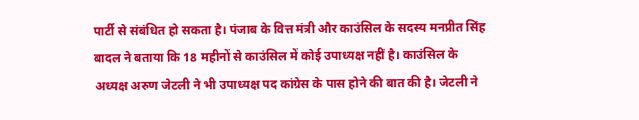पार्टी से संबंधित हो सकता है। पंजाब के वित्त मंत्री और काउंसिल के सदस्य मनप्रीत सिंह बादल ने बताया कि 18 महीनों से काउंसिल में कोई उपाध्यक्ष नहीं है। काउंसिल के अध्यक्ष अरुण जेटली ने भी उपाध्यक्ष पद कांग्रेस के पास होने की बात की है। जेटली ने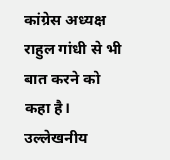कांग्रेस अध्यक्ष राहुल गांधी से भी बात करने को कहा है। उल्लेखनीय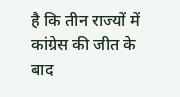है कि तीन राज्यों में कांग्रेस की जीत के बाद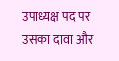उपाध्यक्ष पद पर उसका दावा और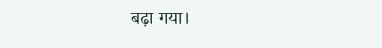बढ़ा गया।